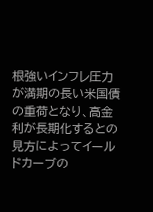根強いインフレ圧力が満期の長い米国債の重荷となり、高金利が長期化するとの見方によってイールドカーブの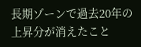長期ゾーンで過去20年の上昇分が消えたこと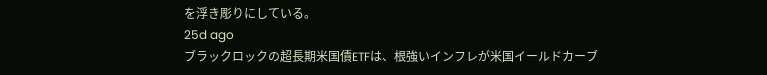を浮き彫りにしている。
25d ago
ブラックロックの超長期米国債ETFは、根強いインフレが米国イールドカーブ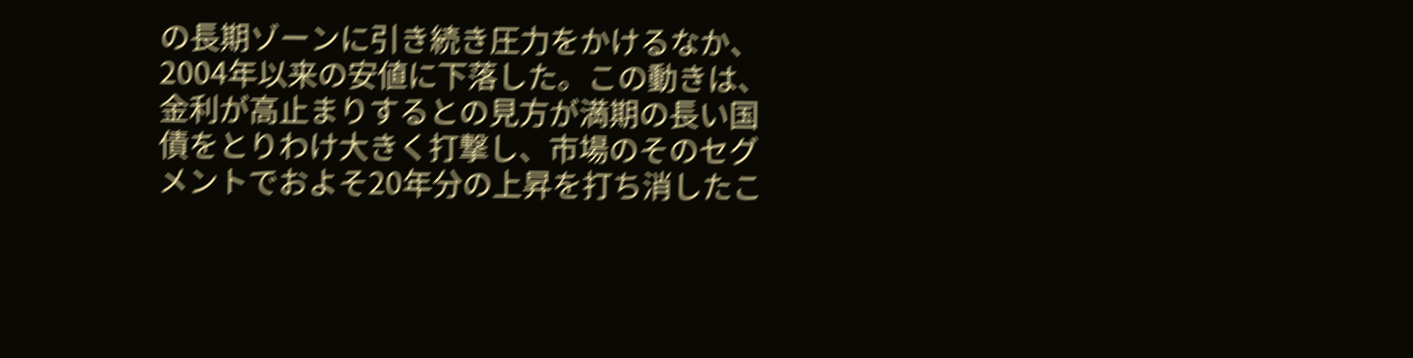の長期ゾーンに引き続き圧力をかけるなか、2004年以来の安値に下落した。この動きは、金利が高止まりするとの見方が満期の長い国債をとりわけ大きく打撃し、市場のそのセグメントでおよそ20年分の上昇を打ち消したこ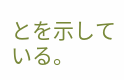とを示している。